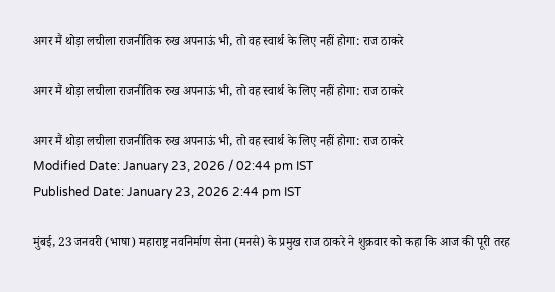अगर मैं थोड़ा लचीला राजनीतिक रुख अपनाऊं भी, तो वह स्वार्थ के लिए नहीं होगा: राज ठाकरे

अगर मैं थोड़ा लचीला राजनीतिक रुख अपनाऊं भी, तो वह स्वार्थ के लिए नहीं होगा: राज ठाकरे

अगर मैं थोड़ा लचीला राजनीतिक रुख अपनाऊं भी, तो वह स्वार्थ के लिए नहीं होगा: राज ठाकरे
Modified Date: January 23, 2026 / 02:44 pm IST
Published Date: January 23, 2026 2:44 pm IST

मुंबई, 23 जनवरी (भाषा) महाराष्ट्र नवनिर्माण सेना (मनसे) के प्रमुख राज ठाकरे ने शुक्रवार को कहा कि आज की पूरी तरह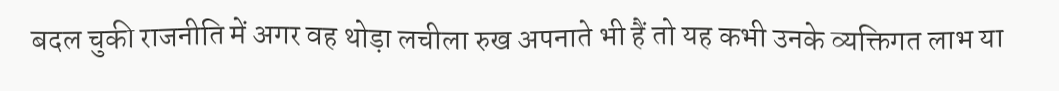बदल चुकी राजनीति में अगर वह थोड़ा लचीला रुख अपनाते भी हैं तो यह कभी उनके व्यक्तिगत लाभ या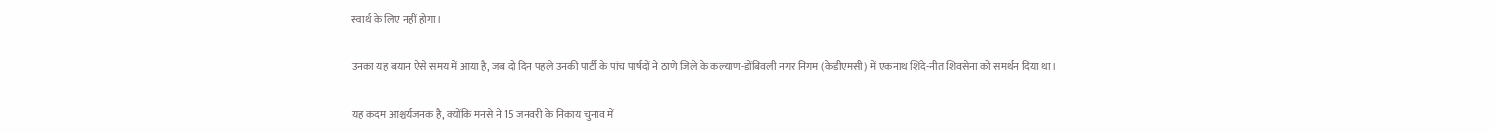स्वार्थ के लिए नहीं होगा।

उनका यह बयान ऐसे समय में आया है, जब दो दिन पहले उनकी पार्टी के पांच पार्षदों ने ठाणे जिले के कल्याण-डोंबिवली नगर निगम (केडीएमसी) में एकनाथ शिंदे-नीत शिवसेना को समर्थन दिया था।

यह कदम आश्चर्यजनक है, क्योंकि मनसे ने 15 जनवरी के निकाय चुनाव में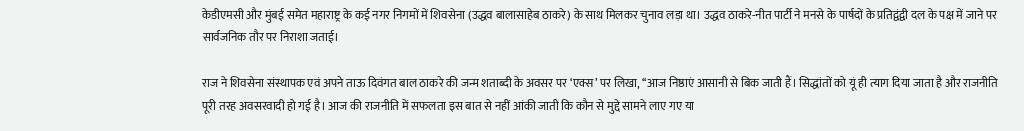केडीएमसी और मुंबई समेत महाराष्ट्र के कई नगर निगमों में शिवसेना (उद्धव बालासाहेब ठाकरे) के साथ मिलकर चुनाव लड़ा था। उद्धव ठाकरे-नीत पार्टी ने मनसे के पार्षदों के प्रतिद्वंद्वी दल के पक्ष में जाने पर सार्वजनिक तौर पर निराशा जताई।

राज ने शिवसेना संस्थापक एवं अपने ताऊ दिवंगत बाल ठाकरे की जन्म शताब्दी के अवसर पर ‘एक्स’ पर लिखा, ‘‘आज निष्ठाएं आसानी से बिक जाती हैं। सिद्धांतों को यूं ही त्याग दिया जाता है और राजनीति पूरी तरह अवसरवादी हो गई है। आज की राजनीति में सफलता इस बात से नहीं आंकी जाती कि कौन से मुद्दे सामने लाए गए या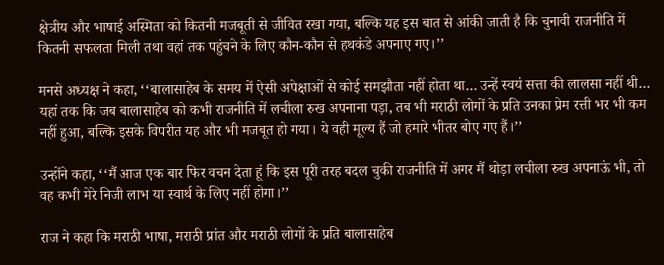क्षेत्रीय और भाषाई अस्मिता को कितनी मजबूती से जीवित रखा गया, बल्कि यह इस बात से आंकी जाती है कि चुनावी राजनीति में कितनी सफलता मिली तथा वहां तक पहुंचने के लिए कौन-कौन से हथकंडे अपनाए गए।’’

मनसे अध्यक्ष ने कहा, ‘‘बालासाहेब के समय में ऐसी अपेक्षाओं से कोई समझौता नहीं होता था… उन्हें स्वयं सत्ता की लालसा नहीं थी… यहां तक कि जब बालासाहेब को कभी राजनीति में लचीला रुख अपनाना पड़ा, तब भी मराठी लोगों के प्रति उनका प्रेम रत्ती भर भी कम नहीं हुआ, बल्कि इसके विपरीत यह और भी मजबूत हो गया। ये वही मूल्य हैं जो हमारे भीतर बोए गए हैं।’’

उन्होंने कहा, ‘‘मैं आज एक बार फिर वचन देता हूं कि इस पूरी तरह बदल चुकी राजनीति में अगर मैं थोड़ा लचीला रुख अपनाऊं भी, तो वह कभी मेरे निजी लाभ या स्वार्थ के लिए नहीं होगा।’’

राज ने कहा कि मराठी भाषा, मराठी प्रांत और मराठी लोगों के प्रति बालासाहेब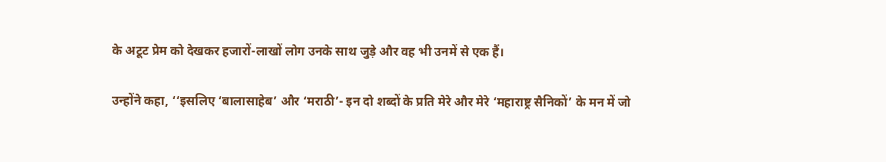के अटूट प्रेम को देखकर हजारों-लाखों लोग उनके साथ जुड़े और वह भी उनमें से एक हैं।

उन्होंने कहा, ‘‘इसलिए ‘बालासाहेब’ और ‘मराठी’- इन दो शब्दों के प्रति मेरे और मेरे ‘महाराष्ट्र सैनिकों’ के मन में जो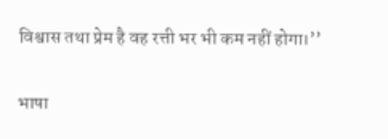विश्वास तथा प्रेम है वह रत्ती भर भी कम नहीं होगा।’’

भाषा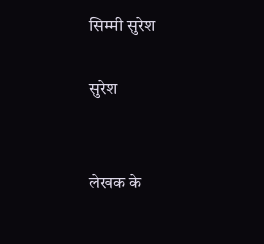सिम्मी सुरेश

सुरेश


लेखक के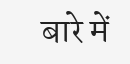बारे में